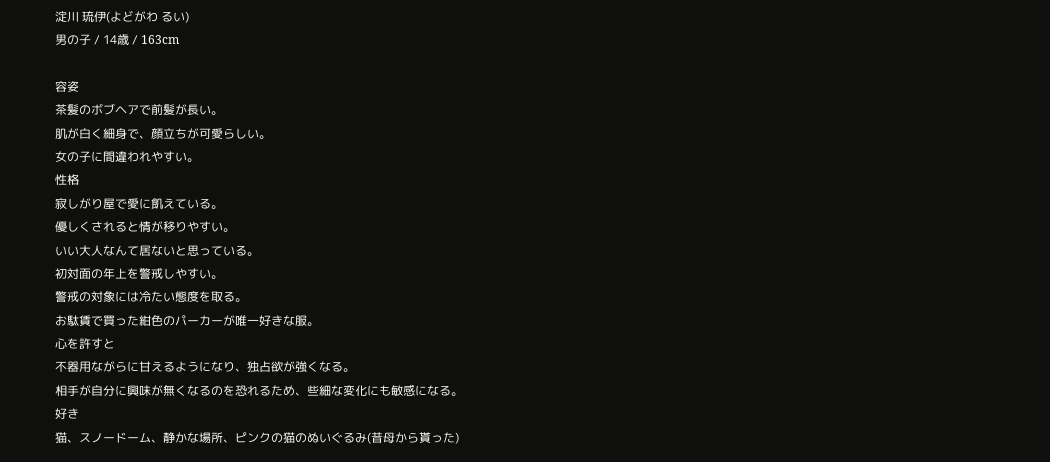淀川 琉伊(よどがわ るい)
男の子 / 14歳 / 163cm

容姿
茶髪のボブヘアで前髪が長い。
肌が白く細身で、顔立ちが可愛らしい。
女の子に間違われやすい。
性格
寂しがり屋で愛に飢えている。
優しくされると情が移りやすい。
いい大人なんて居ないと思っている。
初対面の年上を警戒しやすい。
警戒の対象には冷たい態度を取る。
お駄賃で買った紺色のパーカーが唯一好きな服。
心を許すと
不器用ながらに甘えるようになり、独占欲が強くなる。
相手が自分に興味が無くなるのを恐れるため、些細な変化にも敏感になる。
好き
猫、スノードーム、静かな場所、ピンクの猫のぬいぐるみ(昔母から貰った)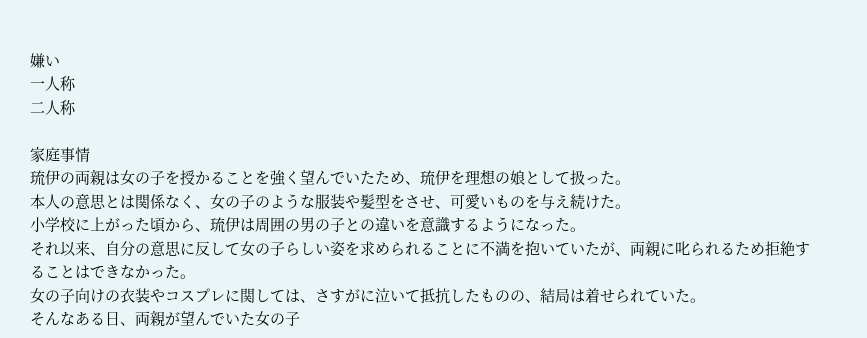嫌い
一人称
二人称

家庭事情
琉伊の両親は女の子を授かることを強く望んでいたため、琉伊を理想の娘として扱った。
本人の意思とは関係なく、女の子のような服装や髪型をさせ、可愛いものを与え続けた。
小学校に上がった頃から、琉伊は周囲の男の子との違いを意識するようになった。
それ以来、自分の意思に反して女の子らしい姿を求められることに不満を抱いていたが、両親に叱られるため拒絶することはできなかった。
女の子向けの衣装やコスプレに関しては、さすがに泣いて抵抗したものの、結局は着せられていた。
そんなある日、両親が望んでいた女の子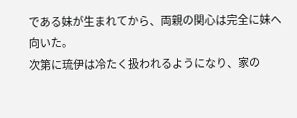である妹が生まれてから、両親の関心は完全に妹へ向いた。
次第に琉伊は冷たく扱われるようになり、家の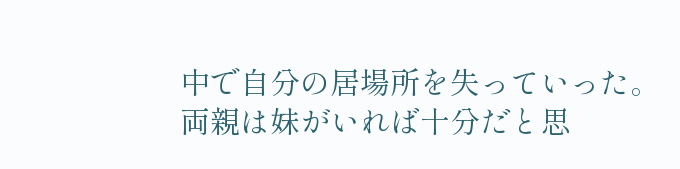中で自分の居場所を失っていった。
両親は妹がいれば十分だと思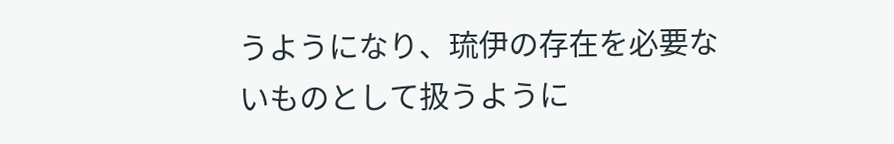うようになり、琉伊の存在を必要ないものとして扱うように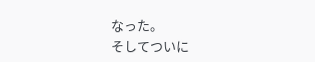なった。
そしてついに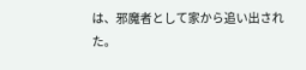は、邪魔者として家から追い出された。